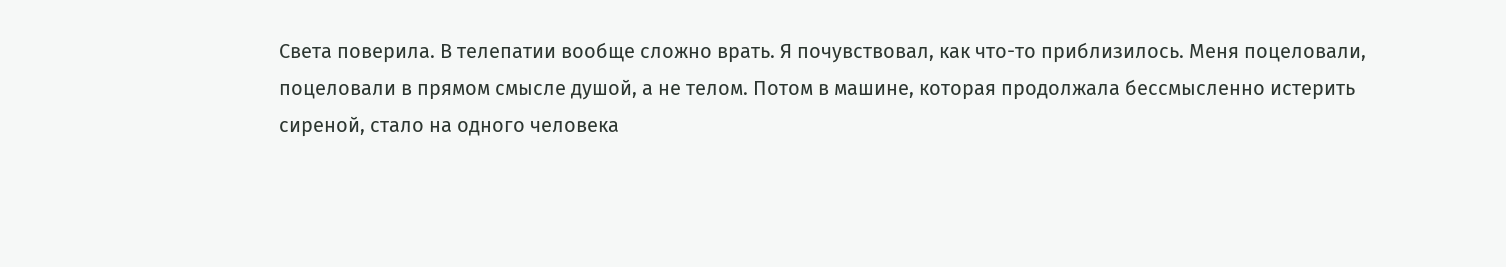Света поверила. В телепатии вообще сложно врать. Я почувствовал, как что-то приблизилось. Меня поцеловали, поцеловали в прямом смысле душой, а не телом. Потом в машине, которая продолжала бессмысленно истерить сиреной, стало на одного человека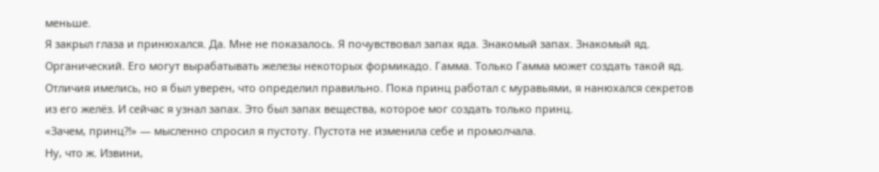меньше.
Я закрыл глаза и принюхался. Да. Мне не показалось. Я почувствовал запах яда. Знакомый запах. Знакомый яд. Органический. Его могут вырабатывать железы некоторых формикадо. Гамма. Только Гамма может создать такой яд. Отличия имелись, но я был уверен, что определил правильно. Пока принц работал с муравьями, я нанюхался секретов из его желёз. И сейчас я узнал запах. Это был запах вещества, которое мог создать только принц.
«Зачем, принц⁈» — мысленно спросил я пустоту. Пустота не изменила себе и промолчала.
Ну, что ж. Извини,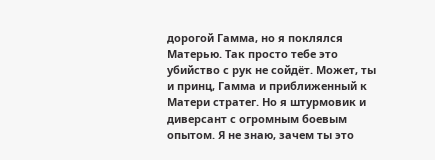дорогой Гамма, но я поклялся Матерью. Так просто тебе это убийство с рук не сойдёт. Может, ты и принц, Гамма и приближенный к Матери стратег. Но я штурмовик и диверсант с огромным боевым опытом. Я не знаю, зачем ты это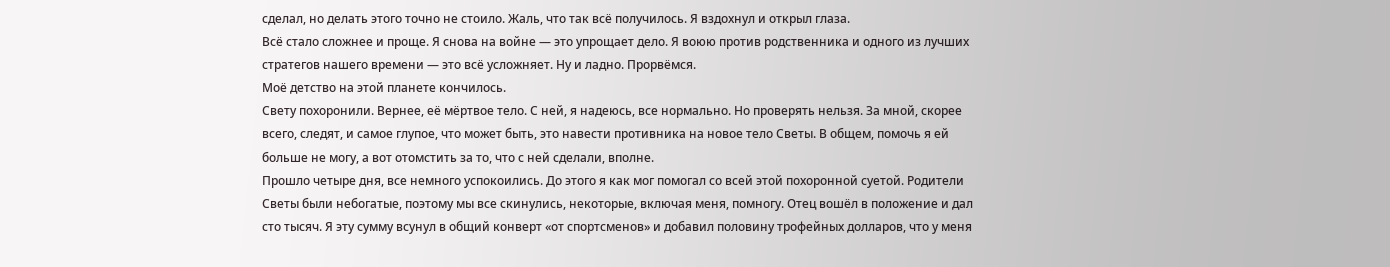сделал, но делать этого точно не стоило. Жаль, что так всё получилось. Я вздохнул и открыл глаза.
Всё стало сложнее и проще. Я снова на войне — это упрощает дело. Я воюю против родственника и одного из лучших стратегов нашего времени — это всё усложняет. Ну и ладно. Прорвёмся.
Моё детство на этой планете кончилось.
Свету похоронили. Вернее, её мёртвое тело. С ней, я надеюсь, все нормально. Но проверять нельзя. За мной, скорее всего, следят, и самое глупое, что может быть, это навести противника на новое тело Светы. В общем, помочь я ей больше не могу, а вот отомстить за то, что с ней сделали, вполне.
Прошло четыре дня, все немного успокоились. До этого я как мог помогал со всей этой похоронной суетой. Родители Светы были небогатые, поэтому мы все скинулись, некоторые, включая меня, помногу. Отец вошёл в положение и дал сто тысяч. Я эту сумму всунул в общий конверт «от спортсменов» и добавил половину трофейных долларов, что у меня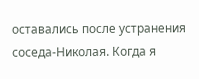оставались после устранения соседа-Николая. Когда я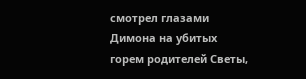смотрел глазами Димона на убитых горем родителей Светы,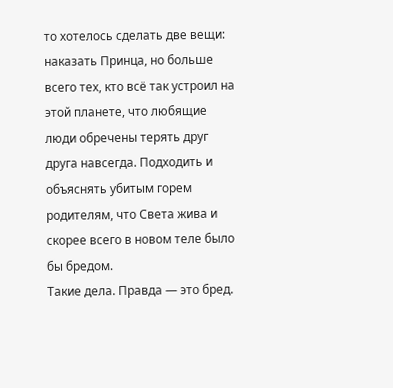то хотелось сделать две вещи: наказать Принца, но больше всего тех, кто всё так устроил на этой планете, что любящие люди обречены терять друг друга навсегда. Подходить и объяснять убитым горем родителям, что Света жива и скорее всего в новом теле было бы бредом.
Такие дела. Правда — это бред.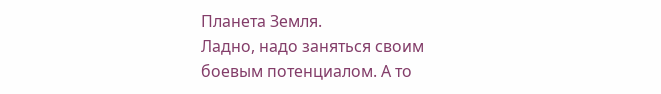Планета Земля.
Ладно, надо заняться своим боевым потенциалом. А то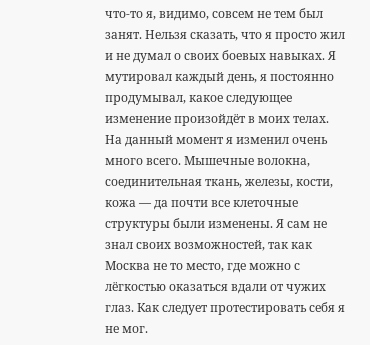что-то я, видимо, совсем не тем был занят. Нельзя сказать, что я просто жил и не думал о своих боевых навыках. Я мутировал каждый день, я постоянно продумывал, какое следующее изменение произойдёт в моих телах. На данный момент я изменил очень много всего. Мышечные волокна, соединительная ткань, железы, кости, кожа — да почти все клеточные структуры были изменены. Я сам не знал своих возможностей, так как Москва не то место, где можно с лёгкостью оказаться вдали от чужих глаз. Как следует протестировать себя я не мог.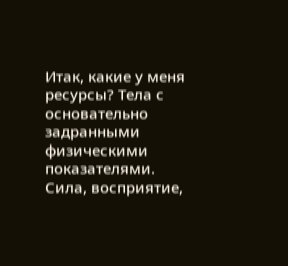Итак, какие у меня ресурсы? Тела с основательно задранными физическими показателями. Сила, восприятие,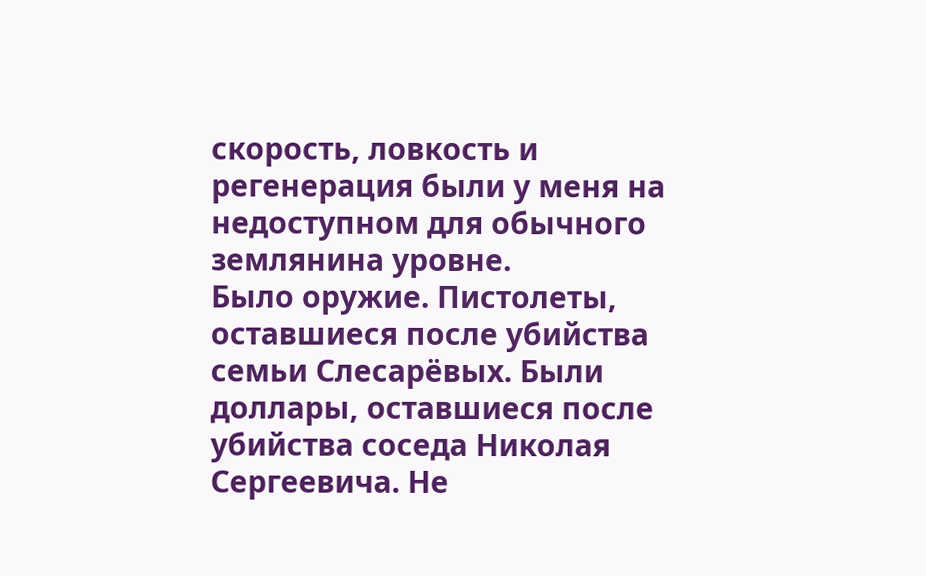скорость, ловкость и регенерация были у меня на недоступном для обычного землянина уровне.
Было оружие. Пистолеты, оставшиеся после убийства семьи Слесарёвых. Были доллары, оставшиеся после убийства соседа Николая Сергеевича. Не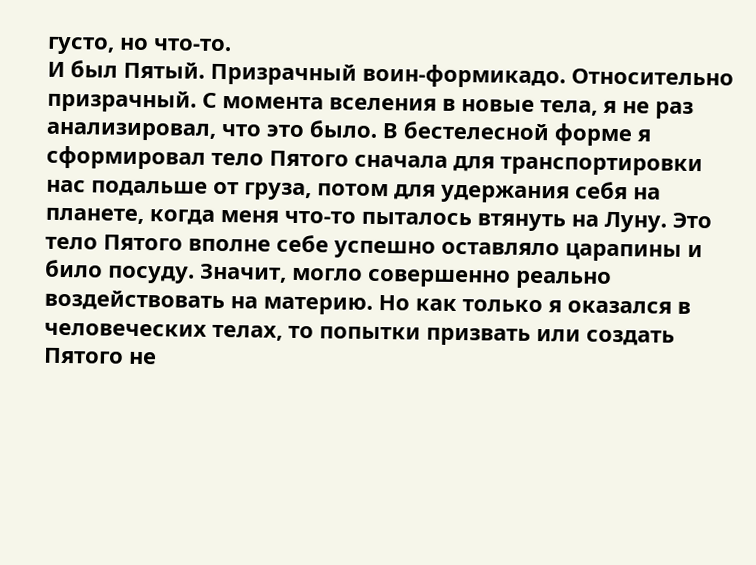густо, но что-то.
И был Пятый. Призрачный воин-формикадо. Относительно призрачный. С момента вселения в новые тела, я не раз анализировал, что это было. В бестелесной форме я сформировал тело Пятого сначала для транспортировки нас подальше от груза, потом для удержания себя на планете, когда меня что-то пыталось втянуть на Луну. Это тело Пятого вполне себе успешно оставляло царапины и било посуду. Значит, могло совершенно реально воздействовать на материю. Но как только я оказался в человеческих телах, то попытки призвать или создать Пятого не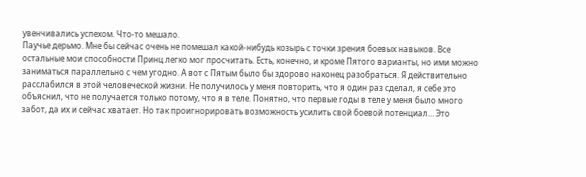увенчивались успехом. Что-то мешало.
Паучье дерьмо. Мне бы сейчас очень не помешал какой-нибудь козырь с точки зрения боевых навыков. Все остальные мои способности Принц легко мог просчитать. Есть, конечно, и кроме Пятого варианты, но ими можно заниматься параллельно с чем угодно. А вот с Пятым было бы здорово наконец разобраться. Я действительно расслабился в этой человеческой жизни. Не получилось у меня повторить, что я один раз сделал, я себе это объяснил, что не получается только потому, что я в теле. Понятно, что первые годы в теле у меня было много забот, да их и сейчас хватает. Но так проигнорировать возможность усилить свой боевой потенциал… Это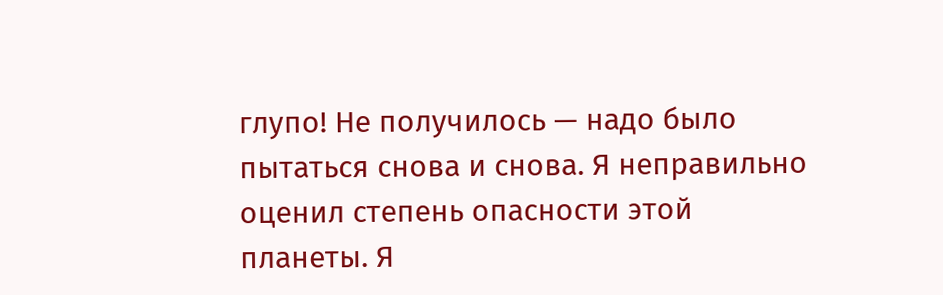глупо! Не получилось — надо было пытаться снова и снова. Я неправильно оценил степень опасности этой планеты. Я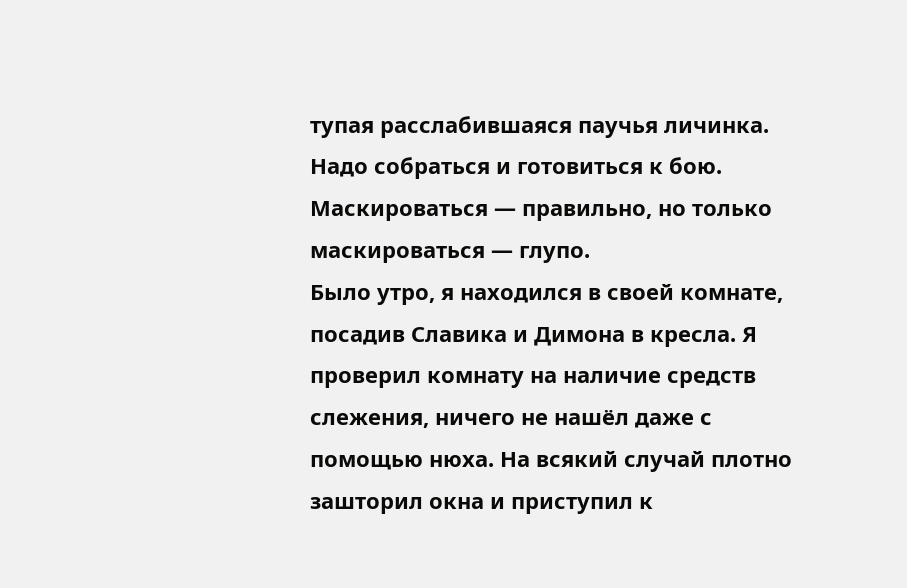тупая расслабившаяся паучья личинка. Надо собраться и готовиться к бою. Маскироваться — правильно, но только маскироваться — глупо.
Было утро, я находился в своей комнате, посадив Славика и Димона в кресла. Я проверил комнату на наличие средств слежения, ничего не нашёл даже с помощью нюха. На всякий случай плотно зашторил окна и приступил к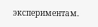экспериментам.